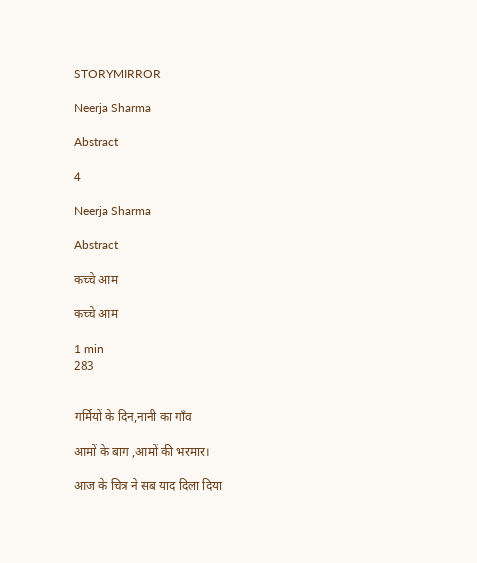STORYMIRROR

Neerja Sharma

Abstract

4

Neerja Sharma

Abstract

कच्चे आम

कच्चे आम

1 min
283


गर्मियों के दिन,नानी का गाँव

आमों के बाग ,आमों की भरमार।

आज के चित्र ने सब याद दिला दिया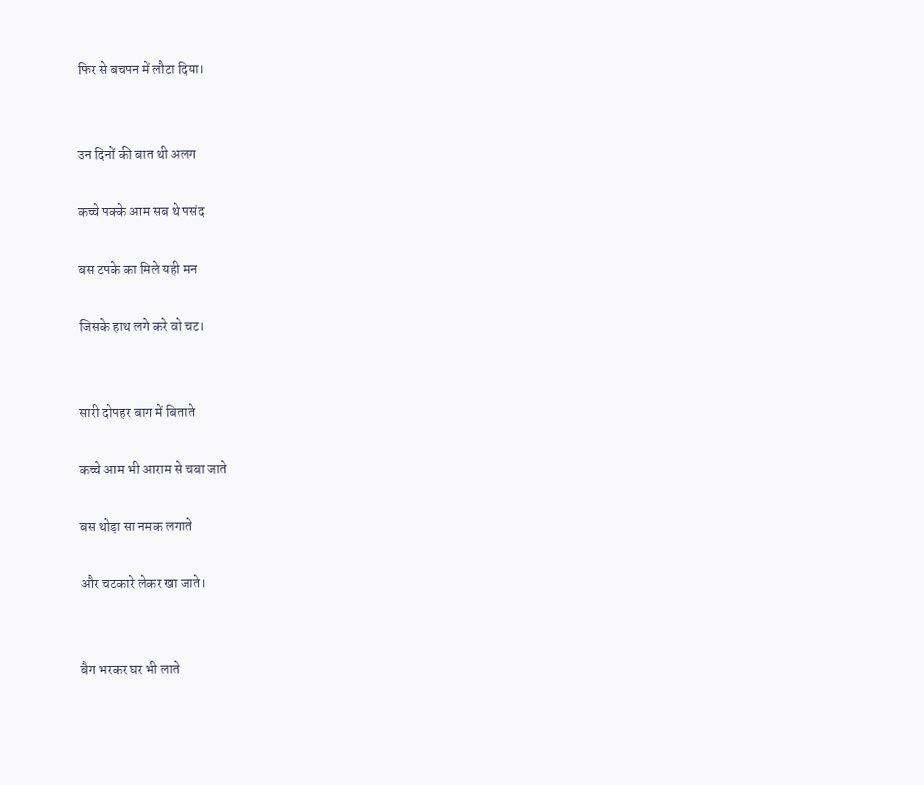फिर से बचपन में लौटा दिया।


उन दिनों की बात थी अलग

कच्चे पक्के आम सब थे पसंद

बस टपके का मिले यही मन

जिसके हाथ लगे करे वो चट।


सारी दोपहर बाग में बिताते

कच्चे आम भी आराम से चबा जाते

बस थोड़ा सा नमक लगाते

और चटकारे लेकर खा जाते।


बैग भरकर घर भी लाते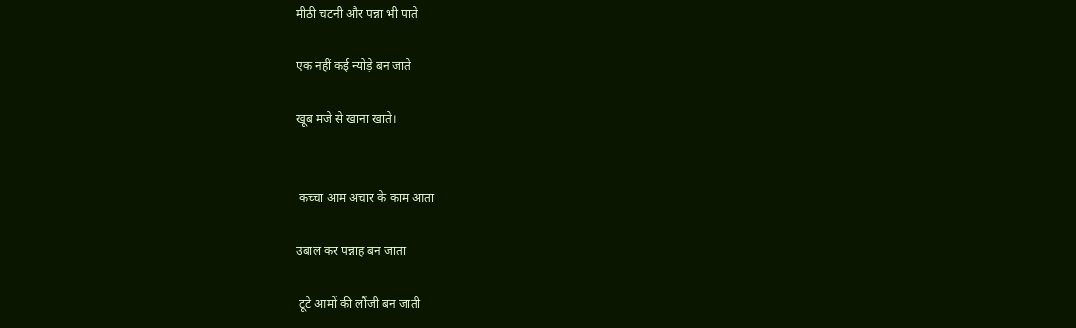मीठी चटनी और पन्ना भी पाते

एक नहीं कई न्योड़े बन जाते

खूब मजे से खाना खाते।


 कच्चा आम अचार के काम आता

उबाल कर पन्नाह बन जाता

 टूटे आमों की लौंजी बन जाती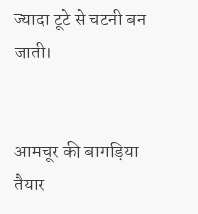ज्यादा टूटे से चटनी बन जाती।


आमचूर की बागड़िया तैयार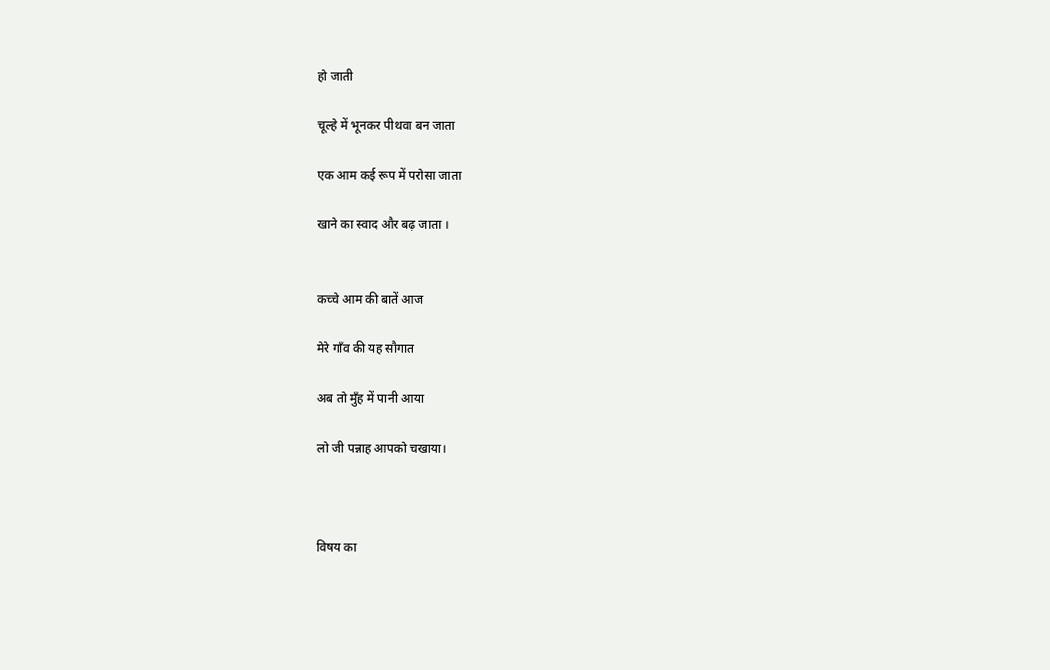हो जाती

चूल्हे में भूनकर पीथवा बन जाता

एक आम कई रूप में परोसा जाता

खाने का स्वाद और बढ़ जाता ।


कच्चे आम की बातें आज

मेरे गाँव की यह सौगात

अब तो मुँह में पानी आया

लो जी पन्नाह आपको चखाया।



विषय का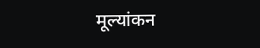मूल्यांकन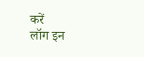करें
लॉग इन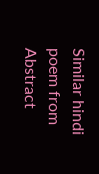Similar hindi poem from Abstract